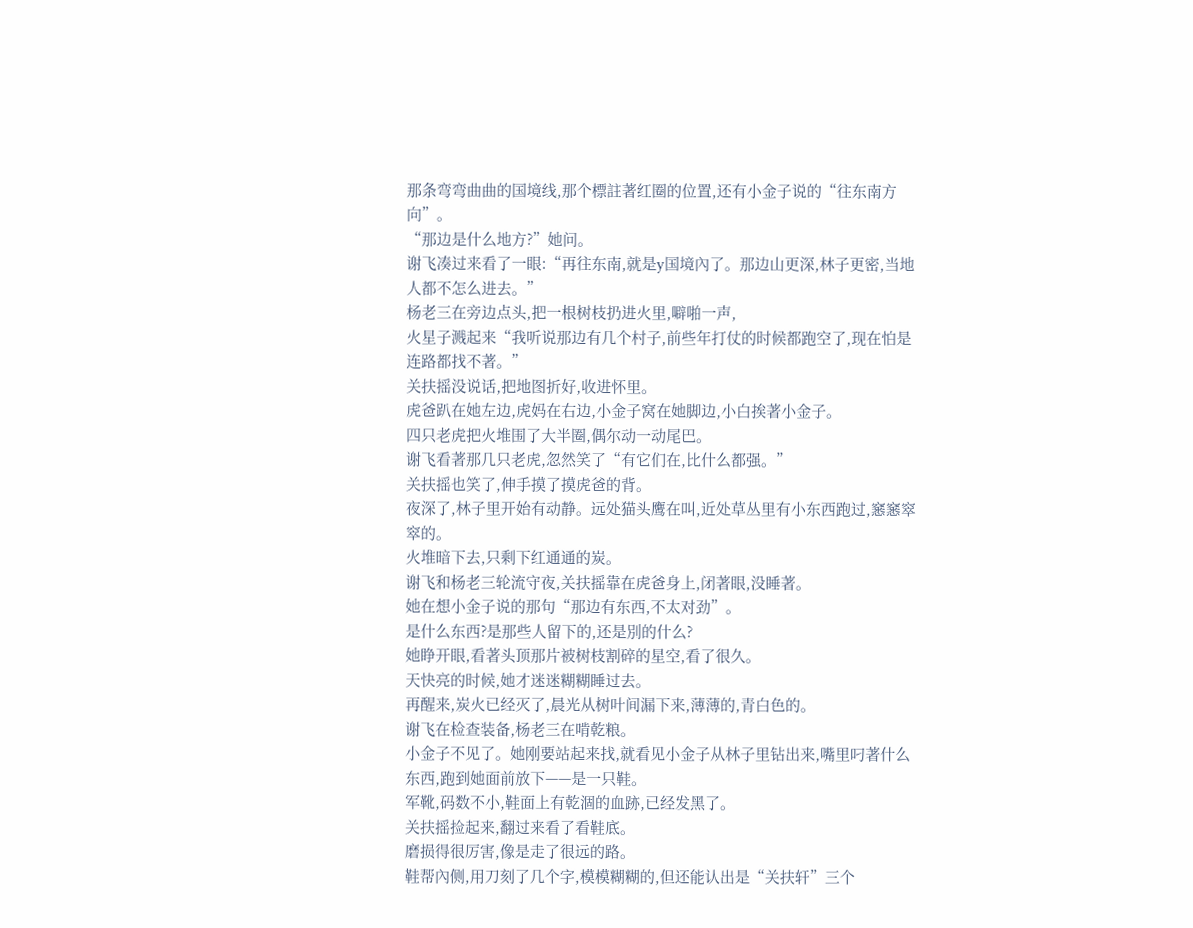那条弯弯曲曲的国境线,那个標註著红圈的位置,还有小金子说的“往东南方向”。
“那边是什么地方?”她问。
谢飞凑过来看了一眼:“再往东南,就是y国境內了。那边山更深,林子更密,当地人都不怎么进去。”
杨老三在旁边点头,把一根树枝扔进火里,噼啪一声,
火星子溅起来“我听说那边有几个村子,前些年打仗的时候都跑空了,现在怕是连路都找不著。”
关扶摇没说话,把地图折好,收进怀里。
虎爸趴在她左边,虎妈在右边,小金子窝在她脚边,小白挨著小金子。
四只老虎把火堆围了大半圈,偶尔动一动尾巴。
谢飞看著那几只老虎,忽然笑了“有它们在,比什么都强。”
关扶摇也笑了,伸手摸了摸虎爸的背。
夜深了,林子里开始有动静。远处猫头鹰在叫,近处草丛里有小东西跑过,窸窸窣窣的。
火堆暗下去,只剩下红通通的炭。
谢飞和杨老三轮流守夜,关扶摇靠在虎爸身上,闭著眼,没睡著。
她在想小金子说的那句“那边有东西,不太对劲”。
是什么东西?是那些人留下的,还是別的什么?
她睁开眼,看著头顶那片被树枝割碎的星空,看了很久。
天快亮的时候,她才迷迷糊糊睡过去。
再醒来,炭火已经灭了,晨光从树叶间漏下来,薄薄的,青白色的。
谢飞在检查装备,杨老三在啃乾粮。
小金子不见了。她刚要站起来找,就看见小金子从林子里钻出来,嘴里叼著什么东西,跑到她面前放下——是一只鞋。
军靴,码数不小,鞋面上有乾涸的血跡,已经发黑了。
关扶摇捡起来,翻过来看了看鞋底。
磨损得很厉害,像是走了很远的路。
鞋帮內侧,用刀刻了几个字,模模糊糊的,但还能认出是“关扶轩”三个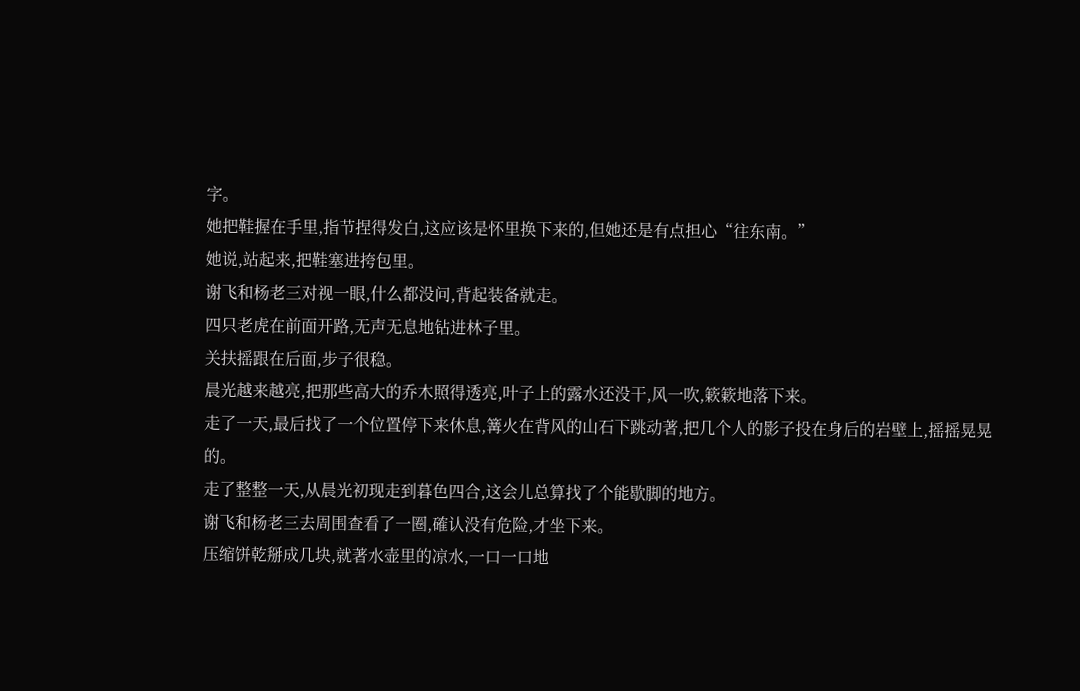字。
她把鞋握在手里,指节捏得发白,这应该是怀里换下来的,但她还是有点担心“往东南。”
她说,站起来,把鞋塞进挎包里。
谢飞和杨老三对视一眼,什么都没问,背起装备就走。
四只老虎在前面开路,无声无息地钻进林子里。
关扶摇跟在后面,步子很稳。
晨光越来越亮,把那些高大的乔木照得透亮,叶子上的露水还没干,风一吹,簌簌地落下来。
走了一天,最后找了一个位置停下来休息,篝火在背风的山石下跳动著,把几个人的影子投在身后的岩壁上,摇摇晃晃的。
走了整整一天,从晨光初现走到暮色四合,这会儿总算找了个能歇脚的地方。
谢飞和杨老三去周围查看了一圈,確认没有危险,才坐下来。
压缩饼乾掰成几块,就著水壶里的凉水,一口一口地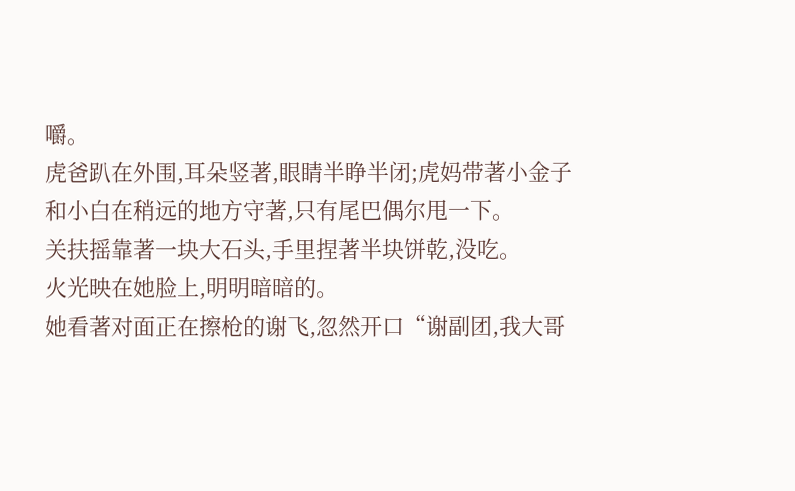嚼。
虎爸趴在外围,耳朵竖著,眼睛半睁半闭;虎妈带著小金子和小白在稍远的地方守著,只有尾巴偶尔甩一下。
关扶摇靠著一块大石头,手里捏著半块饼乾,没吃。
火光映在她脸上,明明暗暗的。
她看著对面正在擦枪的谢飞,忽然开口“谢副团,我大哥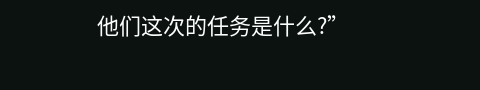他们这次的任务是什么?”